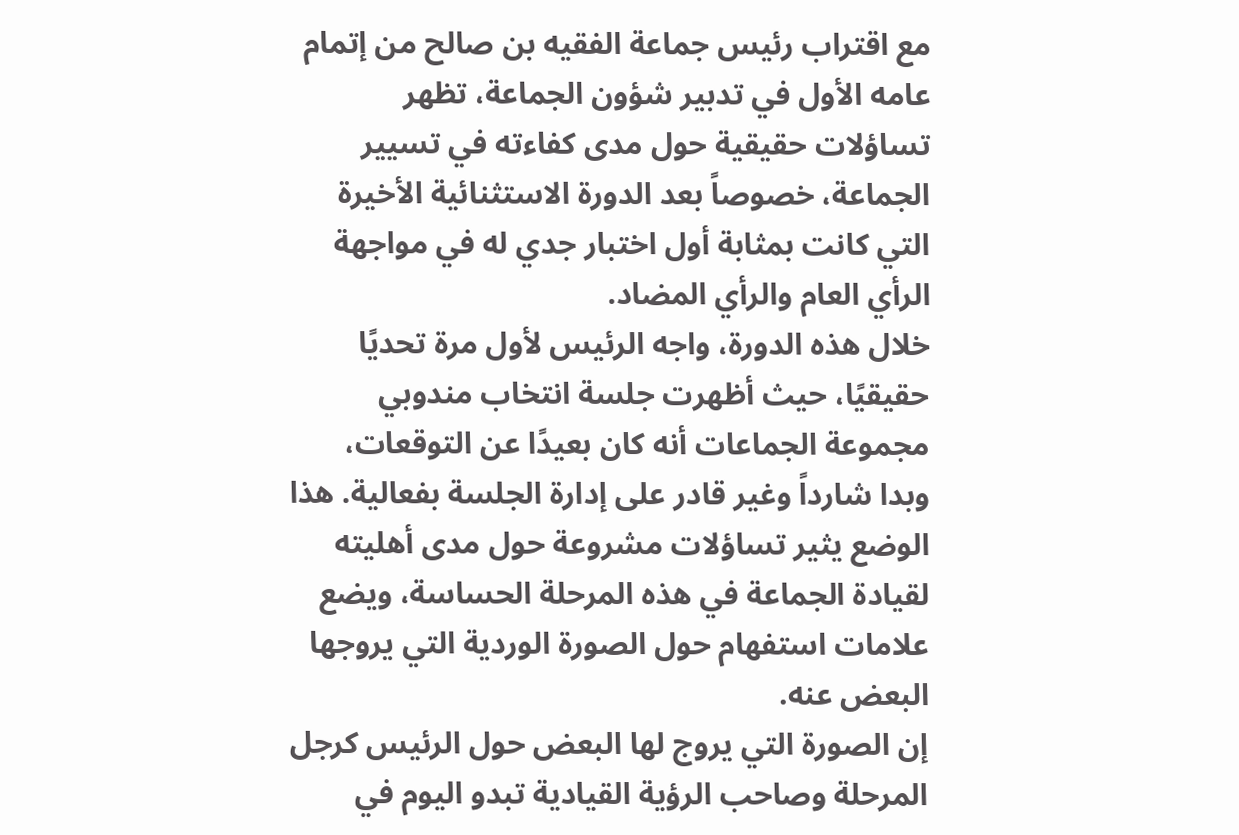مع اقتراب رئيس جماعة الفقيه بن صالح من إتمام عامه الأول في تدبير شؤون الجماعة، تظهر تساؤلات حقيقية حول مدى كفاءته في تسيير الجماعة، خصوصاً بعد الدورة الاستثنائية الأخيرة التي كانت بمثابة أول اختبار جدي له في مواجهة الرأي العام والرأي المضاد.
خلال هذه الدورة، واجه الرئيس لأول مرة تحديًا حقيقيًا، حيث أظهرت جلسة انتخاب مندوبي مجموعة الجماعات أنه كان بعيدًا عن التوقعات، وبدا شارداً وغير قادر على إدارة الجلسة بفعالية. هذا الوضع يثير تساؤلات مشروعة حول مدى أهليته لقيادة الجماعة في هذه المرحلة الحساسة، ويضع علامات استفهام حول الصورة الوردية التي يروجها البعض عنه.
إن الصورة التي يروج لها البعض حول الرئيس كرجل المرحلة وصاحب الرؤية القيادية تبدو اليوم في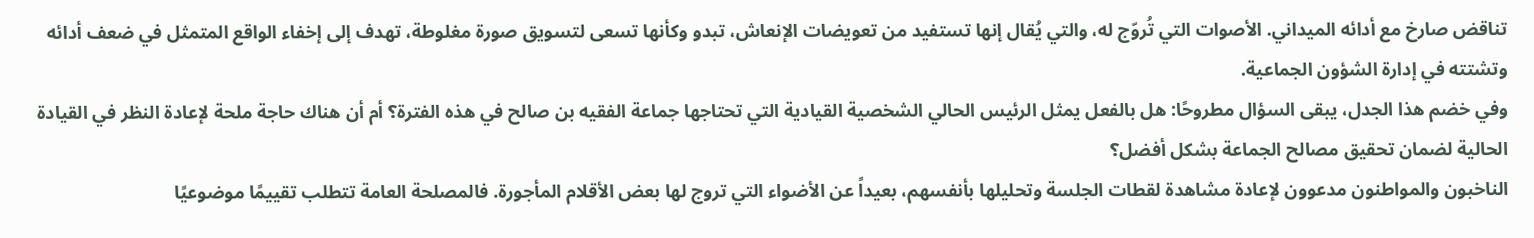تناقض صارخ مع أدائه الميداني. الأصوات التي تُروّج له، والتي يُقال إنها تستفيد من تعويضات الإنعاش، تبدو وكأنها تسعى لتسويق صورة مغلوطة، تهدف إلى إخفاء الواقع المتمثل في ضعف أدائه وتشتته في إدارة الشؤون الجماعية.
وفي خضم هذا الجدل، يبقى السؤال مطروحًا: هل بالفعل يمثل الرئيس الحالي الشخصية القيادية التي تحتاجها جماعة الفقيه بن صالح في هذه الفترة؟ أم أن هناك حاجة ملحة لإعادة النظر في القيادة الحالية لضمان تحقيق مصالح الجماعة بشكل أفضل؟
الناخبون والمواطنون مدعوون لإعادة مشاهدة لقطات الجلسة وتحليلها بأنفسهم، بعيداً عن الأضواء التي تروج لها بعض الأقلام المأجورة. فالمصلحة العامة تتطلب تقييمًا موضوعيًا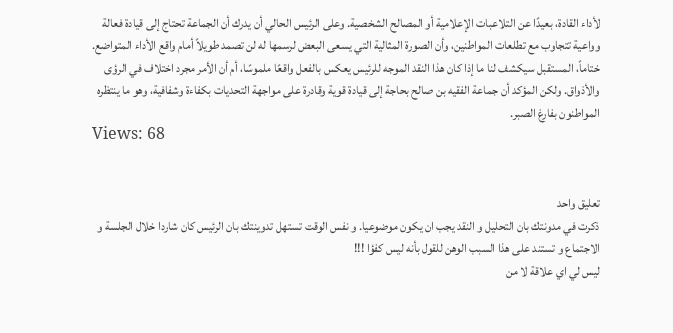لأداء القادة، بعيدًا عن التلاعبات الإعلامية أو المصالح الشخصية. وعلى الرئيس الحالي أن يدرك أن الجماعة تحتاج إلى قيادة فعالة وواعية تتجاوب مع تطلعات المواطنين، وأن الصورة المثالية التي يسعى البعض لرسمها له لن تصمد طويلاً أمام واقع الأداء المتواضع.
ختاماً، المستقبل سيكشف لنا ما إذا كان هذا النقد الموجه للرئيس يعكس بالفعل واقعًا ملموسًا، أم أن الأمر مجرد اختلاف في الرؤى والأذواق. ولكن المؤكد أن جماعة الفقيه بن صالح بحاجة إلى قيادة قوية وقادرة على مواجهة التحديات بكفاءة وشفافية، وهو ما ينتظره المواطنون بفارغ الصبر.
Views: 68


تعليق واحد
ذكرت في مدونتك بان التحليل و النقد يجب ان يكون موضوعيا. و نفس الوقت تستهل تدوينتك بان الرئيس كان شاردا خلال الجلسة و الاجتماع و تستند على هذا السبب الوهن للقول بأنه ليس كفؤا !!!
ليس لي اي علاقة لا من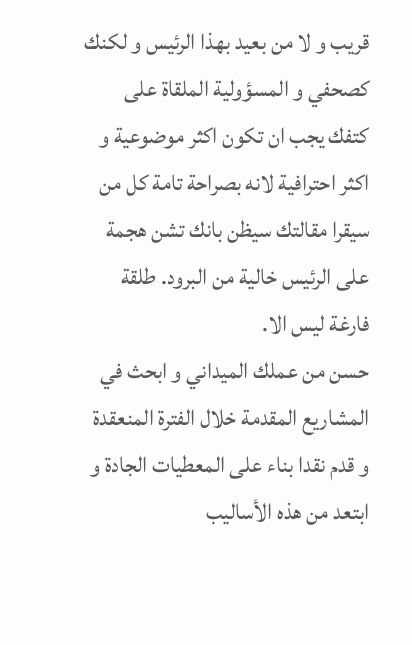قريب و لا من بعيد بهذا الرئيس و لكنك كصحفي و المسؤولية الملقاة على كتفك يجب ان تكون اكثر موضوعية و اكثر احترافية لانه بصراحة تامة كل من سيقرا مقالتك سيظن بانك تشن هجمة على الرئيس خالية من البرود. طلقة فارغة ليس الا.
حسن من عملك الميداني و ابحث في المشاريع المقدمة خلال الفترة المنعقدة و قدم نقدا بناء على المعطيات الجادة و ابتعد من هذه الأساليب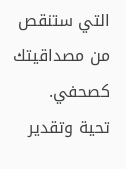التي ستنقص من مصداقيتك كصحفي.
تحية وتقدير